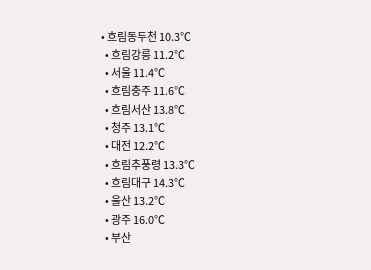• 흐림동두천 10.3℃
  • 흐림강릉 11.2℃
  • 서울 11.4℃
  • 흐림충주 11.6℃
  • 흐림서산 13.8℃
  • 청주 13.1℃
  • 대전 12.2℃
  • 흐림추풍령 13.3℃
  • 흐림대구 14.3℃
  • 울산 13.2℃
  • 광주 16.0℃
  • 부산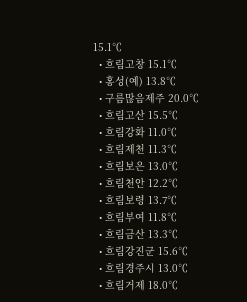15.1℃
  • 흐림고창 15.1℃
  • 홍성(예) 13.8℃
  • 구름많음제주 20.0℃
  • 흐림고산 15.5℃
  • 흐림강화 11.0℃
  • 흐림제천 11.3℃
  • 흐림보은 13.0℃
  • 흐림천안 12.2℃
  • 흐림보령 13.7℃
  • 흐림부여 11.8℃
  • 흐림금산 13.3℃
  • 흐림강진군 15.6℃
  • 흐림경주시 13.0℃
  • 흐림거제 18.0℃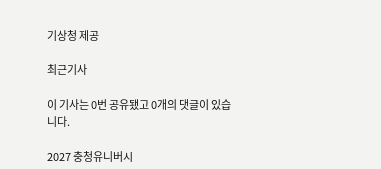기상청 제공

최근기사

이 기사는 0번 공유됐고 0개의 댓글이 있습니다.

2027 충청유니버시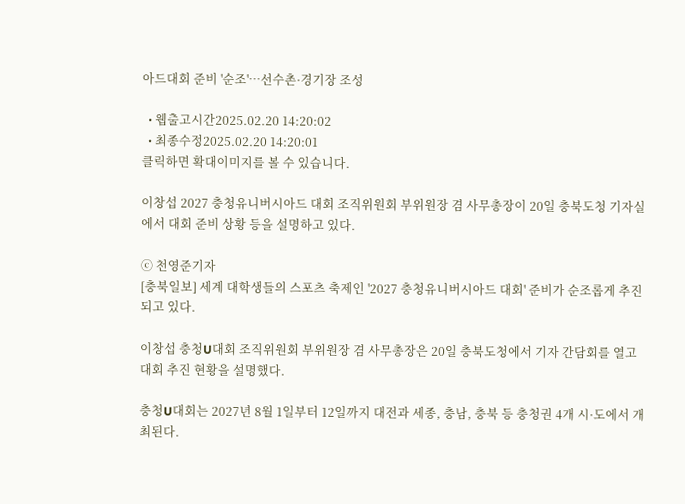아드대회 준비 '순조'…선수촌·경기장 조성

  • 웹출고시간2025.02.20 14:20:02
  • 최종수정2025.02.20 14:20:01
클릭하면 확대이미지를 볼 수 있습니다.

이창섭 2027 충청유니버시아드 대회 조직위원회 부위원장 겸 사무총장이 20일 충북도청 기자실에서 대회 준비 상황 등을 설명하고 있다.

ⓒ 천영준기자
[충북일보] 세계 대학생들의 스포츠 축제인 '2027 충청유니버시아드 대회' 준비가 순조롭게 추진되고 있다.

이창섭 충청U대회 조직위원회 부위원장 겸 사무총장은 20일 충북도청에서 기자 간담회를 열고 대회 추진 현황을 설명했다.

충청U대회는 2027년 8월 1일부터 12일까지 대전과 세종, 충남, 충북 등 충청권 4개 시·도에서 개최된다.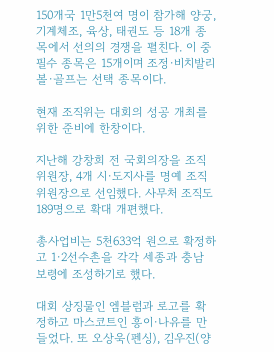150개국 1만5천여 명이 참가해 양궁, 기계체조, 육상, 태권도 등 18개 종목에서 선의의 경쟁을 펼친다. 이 중 필수 종목은 15개이며 조정·비치발리볼·골프는 선택 종목이다.

현재 조직위는 대회의 성공 개최를 위한 준비에 한창이다.

지난해 강창희 전 국회의장을 조직위원장, 4개 시·도지사를 명예 조직위원장으로 선임했다. 사무처 조직도 189명으로 확대 개편했다.

총사업비는 5천633억 원으로 확정하고 1·2선수촌을 각각 세종과 충남 보령에 조성하기로 했다.

대회 상징물인 엠블럼과 로고를 확정하고 마스코트인 흥이·나유를 만들었다. 또 오상욱(펜싱), 김우진(양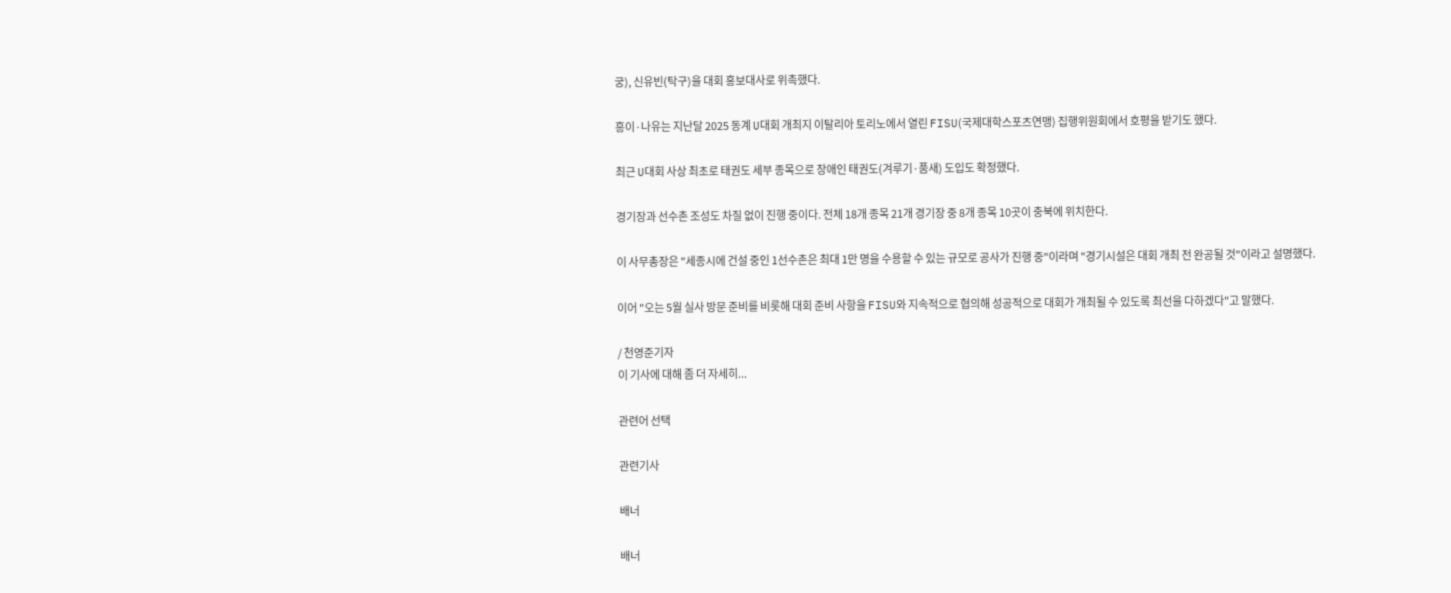궁), 신유빈(탁구)을 대회 홍보대사로 위촉했다.

흥이·나유는 지난달 2025 동계 U대회 개최지 이탈리아 토리노에서 열린 FISU(국제대학스포츠연맹) 집행위원회에서 호평을 받기도 했다.

최근 U대회 사상 최초로 태권도 세부 종목으로 장애인 태권도(겨루기·품새) 도입도 확정했다.

경기장과 선수촌 조성도 차질 없이 진행 중이다. 전체 18개 종목 21개 경기장 중 8개 종목 10곳이 충북에 위치한다.

이 사무총장은 "세종시에 건설 중인 1선수촌은 최대 1만 명을 수용할 수 있는 규모로 공사가 진행 중"이라며 "경기시설은 대회 개최 전 완공될 것"이라고 설명했다.

이어 "오는 5월 실사 방문 준비를 비롯해 대회 준비 사항을 FISU와 지속적으로 협의해 성공적으로 대회가 개최될 수 있도록 최선을 다하겠다"고 말했다.

/ 천영준기자
이 기사에 대해 좀 더 자세히...

관련어 선택

관련기사

배너

배너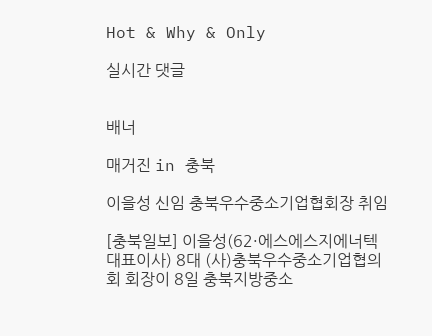Hot & Why & Only

실시간 댓글


배너

매거진 in 충북

이을성 신임 충북우수중소기업협회장 취임

[충북일보] 이을성(62·에스에스지에너텍 대표이사) 8대 (사)충북우수중소기업협의회 회장이 8일 충북지방중소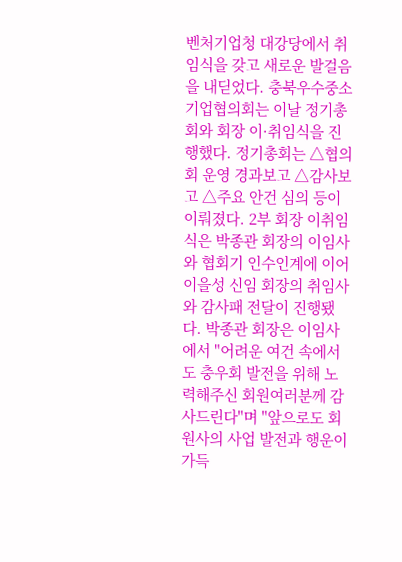벤처기업청 대강당에서 취임식을 갖고 새로운 발걸음을 내딛었다. 충북우수중소기업협의회는 이날 정기총회와 회장 이·취임식을 진행했다. 정기총회는 △협의회 운영 경과보고 △감사보고 △주요 안건 심의 등이 이뤄졌다. 2부 회장 이취임식은 박종관 회장의 이임사와 협회기 인수인계에 이어 이을성 신임 회장의 취임사와 감사패 전달이 진행됐다. 박종관 회장은 이임사에서 "어려운 여건 속에서도 충우회 발전을 위해 노력해주신 회원여러분께 감사드린다"며 "앞으로도 회원사의 사업 발전과 행운이 가득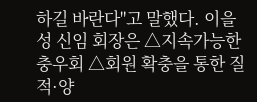하길 바란다"고 말했다. 이을성 신임 회장은 △지속가능한 충우회 △회원 확충을 통한 질적·양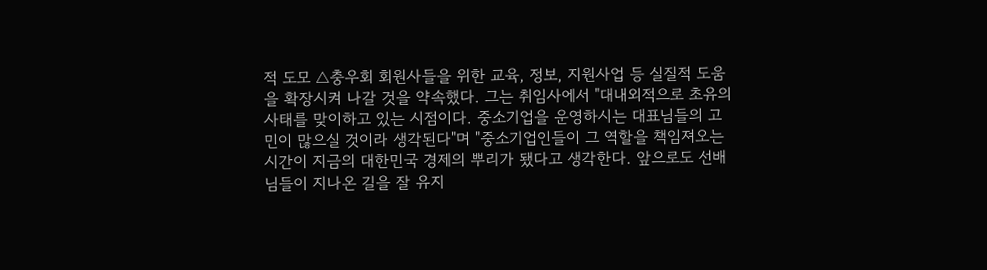적 도모 △충우회 회원사들을 위한 교육, 정보, 지원사업 등 실질적 도움을 확장시켜 나갈 것을 약속했다. 그는 취임사에서 "대내외적으로 초유의 사태를 맞이하고 있는 시점이다. 중소기업을 운영하시는 대표님들의 고민이 많으실 것이라 생각된다"며 "중소기업인들이 그 역할을 책임져오는 시간이 지금의 대한민국 경제의 뿌리가 됐다고 생각한다. 앞으로도 선배님들이 지나온 길을 잘 유지